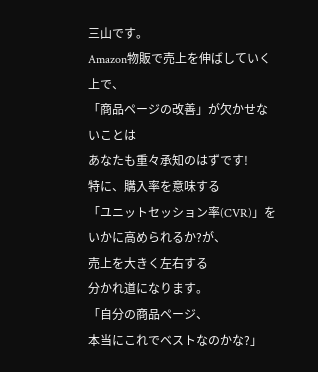三山です。
Amazon物販で売上を伸ばしていく上で、
「商品ページの改善」が欠かせないことは
あなたも重々承知のはずです!
特に、購入率を意味する
「ユニットセッション率(CVR)」を
いかに高められるか?が、
売上を大きく左右する
分かれ道になります。
「自分の商品ページ、
本当にこれでベストなのかな?」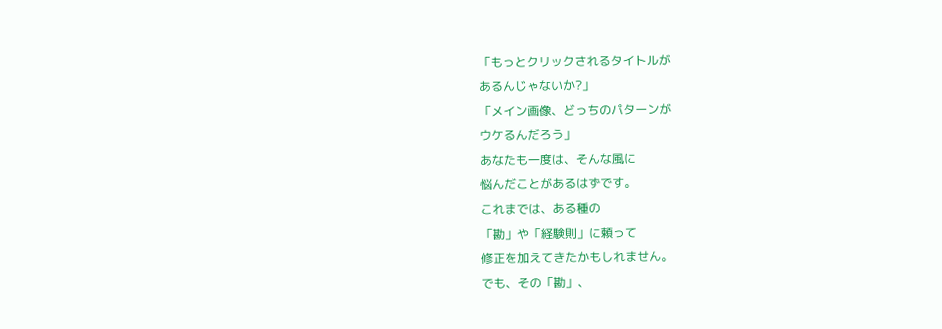「もっとクリックされるタイトルが
あるんじゃないか?」
「メイン画像、どっちのパターンが
ウケるんだろう」
あなたも一度は、そんな風に
悩んだことがあるはずです。
これまでは、ある種の
「勘」や「経験則」に頼って
修正を加えてきたかもしれません。
でも、その「勘」、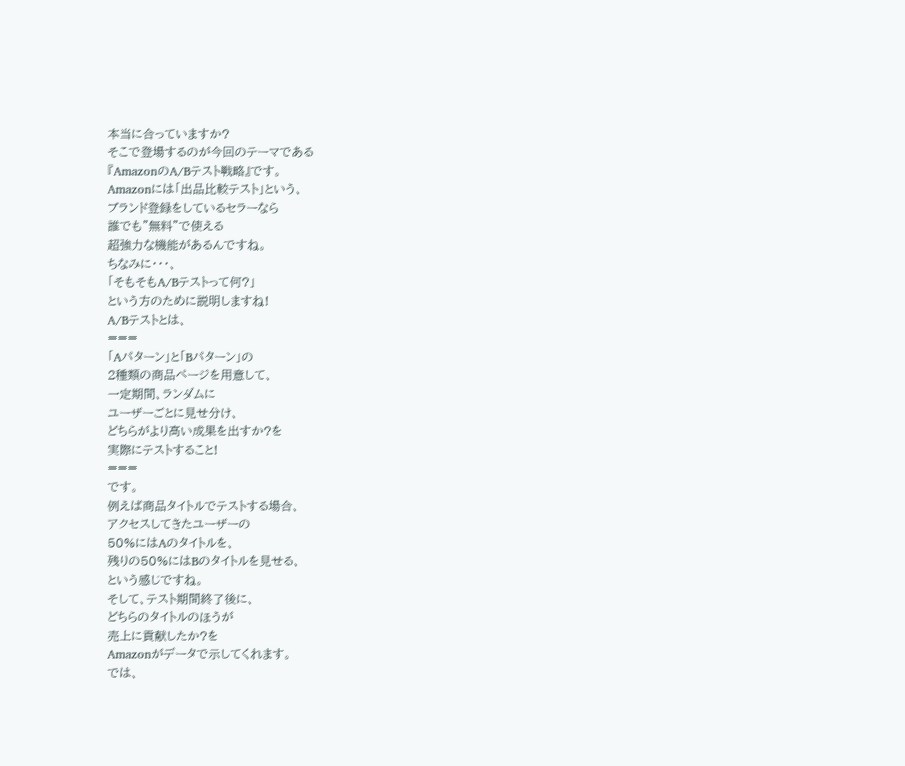本当に合っていますか?
そこで登場するのが今回のテーマである
『AmazonのA/Bテスト戦略』です。
Amazonには「出品比較テスト」という、
ブランド登録をしているセラーなら
誰でも"無料"で使える
超強力な機能があるんですね。
ちなみに・・・、
「そもそもA/Bテストって何?」
という方のために説明しますね!
A/Bテストとは、
===
「Aパターン」と「Bパターン」の
2種類の商品ページを用意して、
一定期間、ランダムに
ユーザーごとに見せ分け、
どちらがより高い成果を出すか?を
実際にテストすること!
===
です。
例えば商品タイトルでテストする場合、
アクセスしてきたユーザーの
50%にはAのタイトルを、
残りの50%にはBのタイトルを見せる、
という感じですね。
そして、テスト期間終了後に、
どちらのタイトルのほうが
売上に貢献したか?を
Amazonがデータで示してくれます。
では、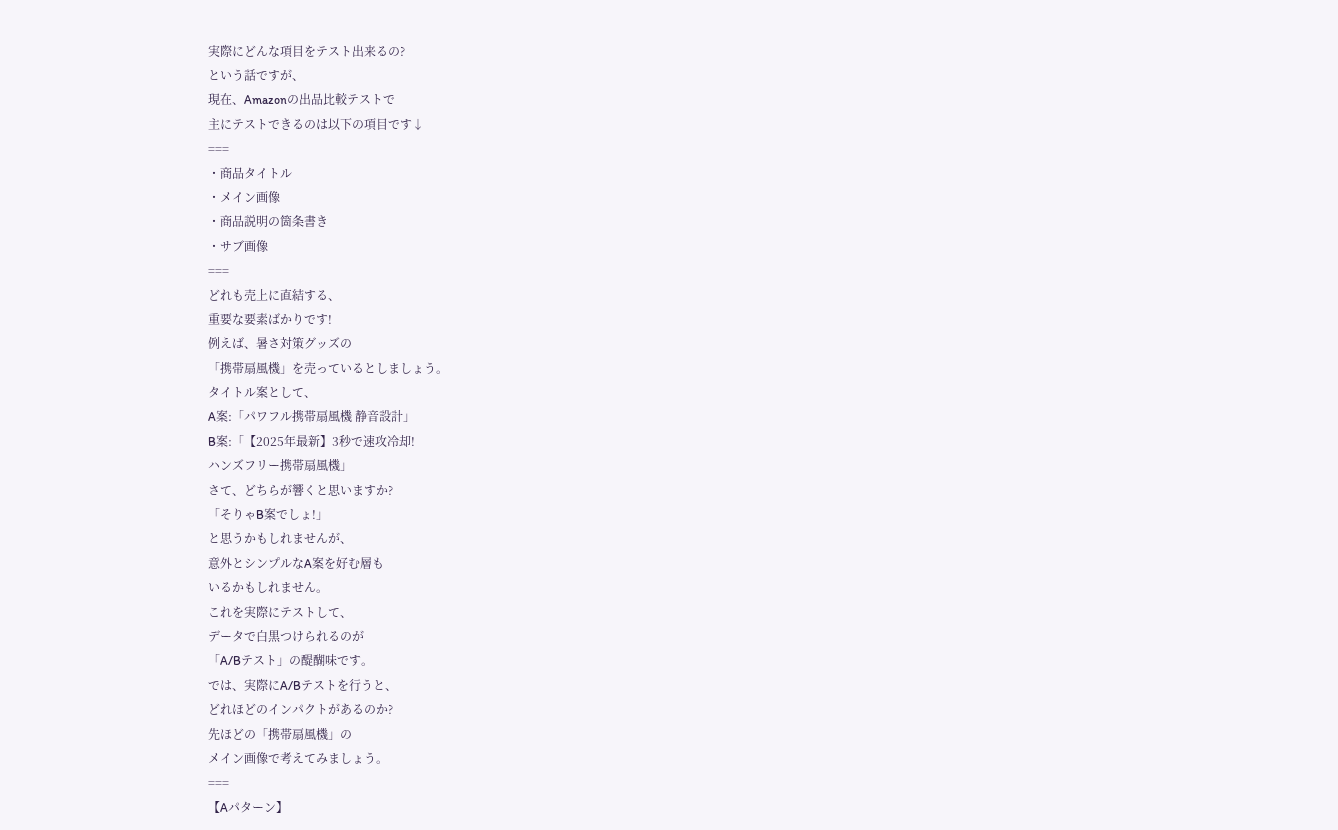実際にどんな項目をテスト出来るの?
という話ですが、
現在、Amazonの出品比較テストで
主にテストできるのは以下の項目です↓
===
・商品タイトル
・メイン画像
・商品説明の箇条書き
・サブ画像
===
どれも売上に直結する、
重要な要素ばかりです!
例えば、暑さ対策グッズの
「携帯扇風機」を売っているとしましょう。
タイトル案として、
A案:「パワフル携帯扇風機 静音設計」
B案:「【2025年最新】3秒で速攻冷却!
ハンズフリー携帯扇風機」
さて、どちらが響くと思いますか?
「そりゃB案でしょ!」
と思うかもしれませんが、
意外とシンプルなA案を好む層も
いるかもしれません。
これを実際にテストして、
データで白黒つけられるのが
「A/Bテスト」の醍醐味です。
では、実際にA/Bテストを行うと、
どれほどのインパクトがあるのか?
先ほどの「携帯扇風機」の
メイン画像で考えてみましょう。
===
【Aパターン】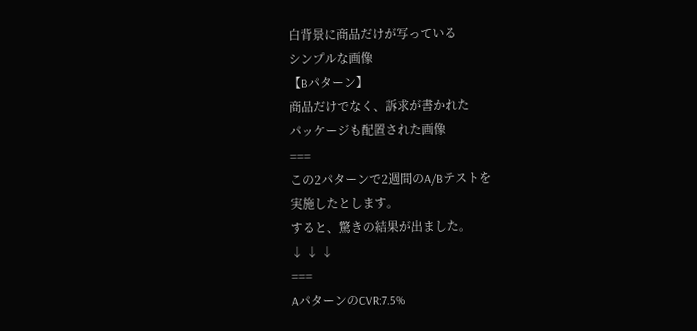白背景に商品だけが写っている
シンプルな画像
【Bパターン】
商品だけでなく、訴求が書かれた
パッケージも配置された画像
===
この2パターンで2週間のA/Bテストを
実施したとします。
すると、驚きの結果が出ました。
↓ ↓ ↓
===
AパターンのCVR:7.5%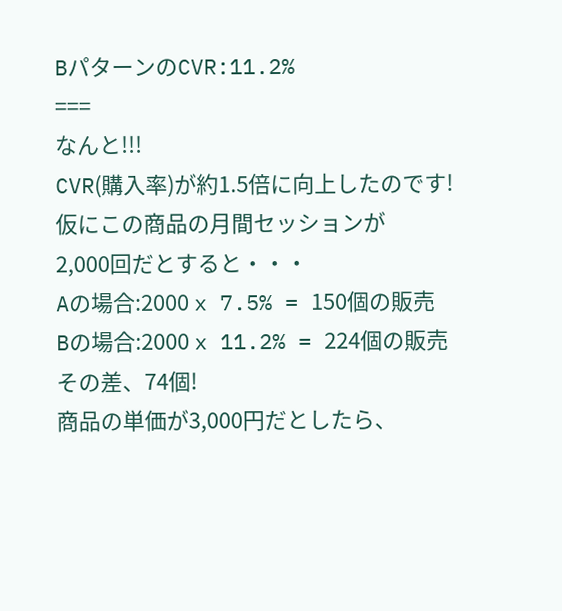BパターンのCVR:11.2%
===
なんと!!!
CVR(購入率)が約1.5倍に向上したのです!
仮にこの商品の月間セッションが
2,000回だとすると・・・
Aの場合:2000 x 7.5% = 150個の販売
Bの場合:2000 x 11.2% = 224個の販売
その差、74個!
商品の単価が3,000円だとしたら、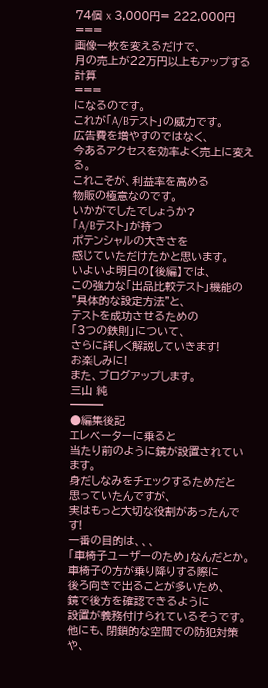74個 x 3,000円= 222,000円
===
画像一枚を変えるだけで、
月の売上が22万円以上もアップする計算
===
になるのです。
これが「A/Bテスト」の威力です。
広告費を増やすのではなく、
今あるアクセスを効率よく売上に変える。
これこそが、利益率を高める
物販の極意なのです。
いかがでしたでしょうか?
「A/Bテスト」が持つ
ポテンシャルの大きさを
感じていただけたかと思います。
いよいよ明日の【後編】では、
この強力な「出品比較テスト」機能の
"具体的な設定方法"と、
テストを成功させるための
「3つの鉄則」について、
さらに詳しく解説していきます!
お楽しみに!
また、ブログアップします。
三山 純
━━━
●編集後記
エレベーターに乗ると
当たり前のように鏡が設置されています。
身だしなみをチェックするためだと
思っていたんですが、
実はもっと大切な役割があったんです!
一番の目的は、、、
「車椅子ユーザーのため」なんだとか。
車椅子の方が乗り降りする際に
後ろ向きで出ることが多いため、
鏡で後方を確認できるように
設置が義務付けられているそうです。
他にも、閉鎖的な空間での防犯対策や、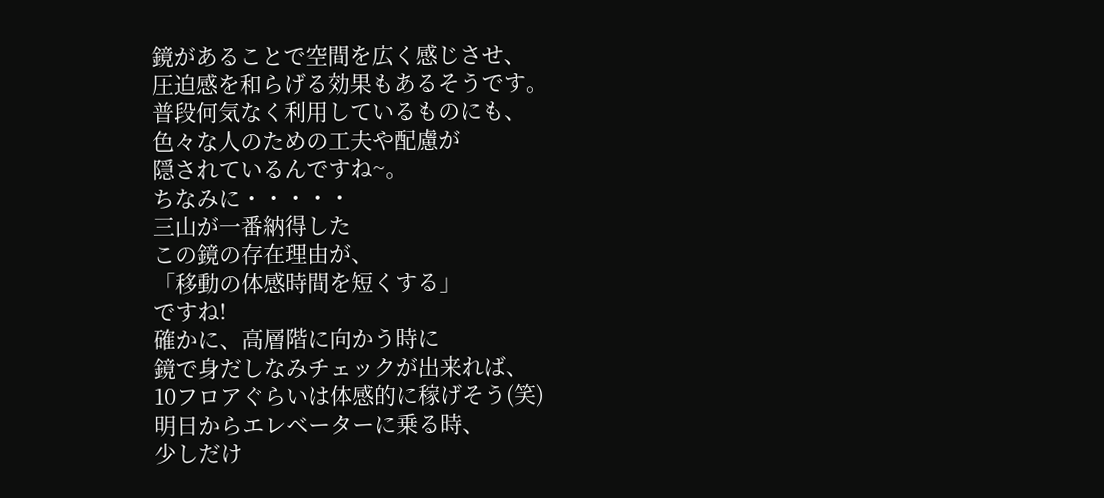鏡があることで空間を広く感じさせ、
圧迫感を和らげる効果もあるそうです。
普段何気なく利用しているものにも、
色々な人のための工夫や配慮が
隠されているんですね~。
ちなみに・・・・・
三山が一番納得した
この鏡の存在理由が、
「移動の体感時間を短くする」
ですね!
確かに、高層階に向かう時に
鏡で身だしなみチェックが出来れば、
10フロアぐらいは体感的に稼げそう(笑)
明日からエレベーターに乗る時、
少しだけ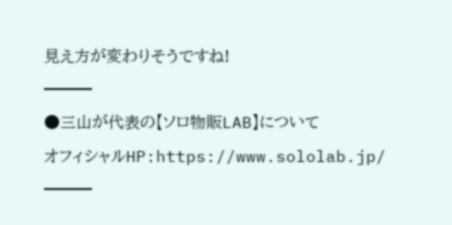見え方が変わりそうですね!
━━━
●三山が代表の【ソロ物販LAB】について
オフィシャルHP:https://www.sololab.jp/
━━━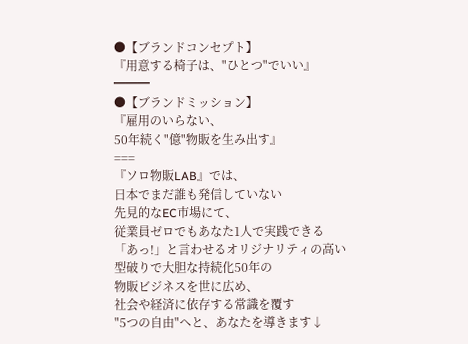●【ブランドコンセプト】
『用意する椅子は、"ひとつ"でいい』
━━━
●【ブランドミッション】
『雇用のいらない、
50年続く"億"物販を生み出す』
===
『ソロ物販LAB』では、
日本でまだ誰も発信していない
先見的なEC市場にて、
従業員ゼロでもあなた1人で実践できる
「あっ!」と言わせるオリジナリティの高い
型破りで大胆な持続化50年の
物販ビジネスを世に広め、
社会や経済に依存する常識を覆す
"5つの自由"へと、あなたを導きます↓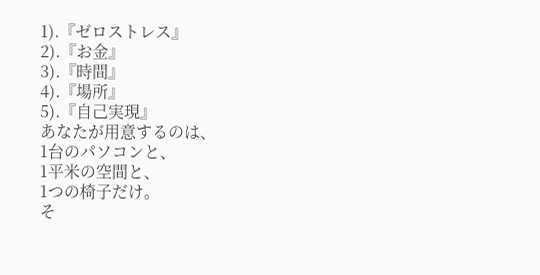1).『ゼロストレス』
2).『お金』
3).『時間』
4).『場所』
5).『自己実現』
あなたが用意するのは、
1台のパソコンと、
1平米の空間と、
1つの椅子だけ。
そ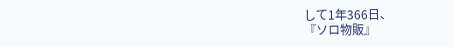して1年366日、
『ソロ物販』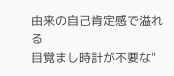由来の自己肯定感で溢れる
目覚まし時計が不要な"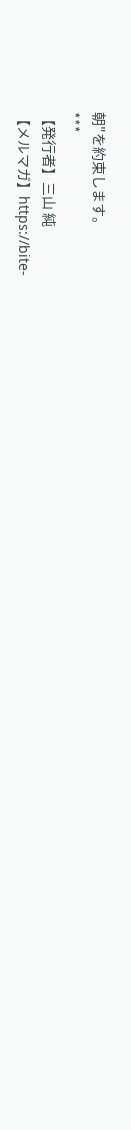朝"を約束します。
***
【発行者】三山 純
【メルマガ】https://bite-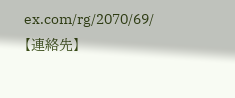ex.com/rg/2070/69/
【連絡先】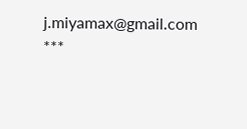j.miyamax@gmail.com
***